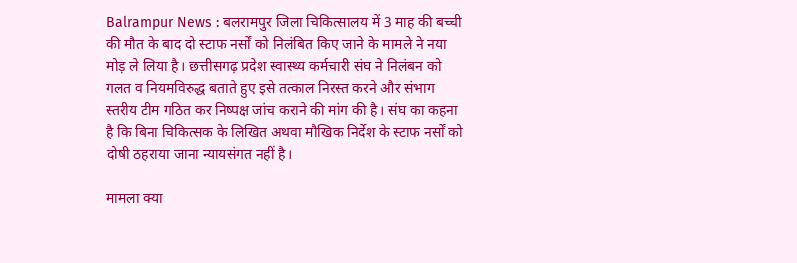Balrampur News : बलरामपुर जिला चिकित्सालय में 3 माह की बच्ची की मौत के बाद दो स्टाफ नर्सों को निलंबित किए जाने के मामले ने नया मोड़ ले लिया है। छत्तीसगढ़ प्रदेश स्वास्थ्य कर्मचारी संघ ने निलंबन को गलत व नियमविरुद्ध बताते हुए इसे तत्काल निरस्त करने और संभाग स्तरीय टीम गठित कर निष्पक्ष जांच कराने की मांग की है। संघ का कहना है कि बिना चिकित्सक के लिखित अथवा मौखिक निर्देश के स्टाफ नर्सों को दोषी ठहराया जाना न्यायसंगत नहीं है।

मामला क्या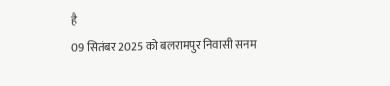है
09 सितंबर 2025 को बलरामपुर निवासी सनम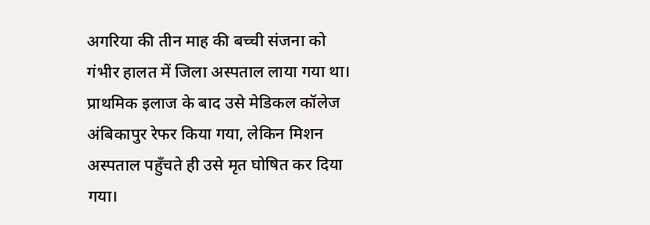अगरिया की तीन माह की बच्ची संजना को गंभीर हालत में जिला अस्पताल लाया गया था। प्राथमिक इलाज के बाद उसे मेडिकल कॉलेज अंबिकापुर रेफर किया गया, लेकिन मिशन अस्पताल पहुँचते ही उसे मृत घोषित कर दिया गया।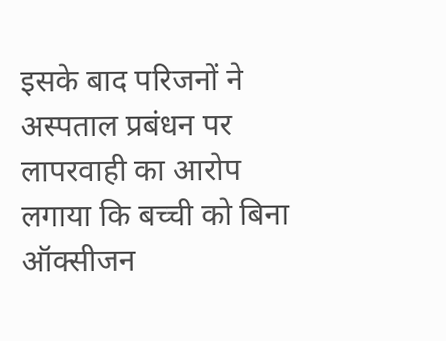इसके बाद परिजनों ने अस्पताल प्रबंधन पर लापरवाही का आरोप लगाया कि बच्ची को बिना ऑक्सीजन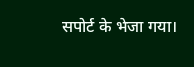सपोर्ट के भेजा गया।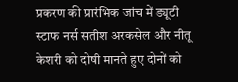प्रकरण की प्रारंभिक जांच में ड्यूटी स्टाफ नर्स सतीश अरकसेल और नीतू केशरी को दोषी मानते हुए दोनों को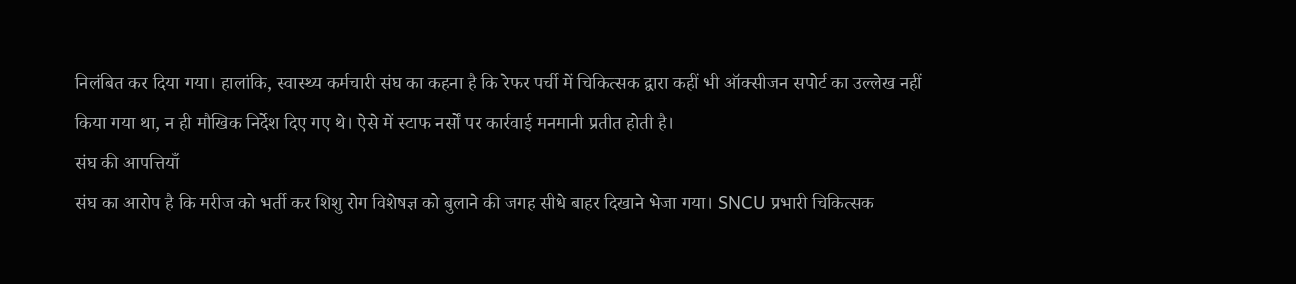निलंबित कर दिया गया। हालांकि, स्वास्थ्य कर्मचारी संघ का कहना है कि रेफर पर्ची में चिकित्सक द्वारा कहीं भी ऑक्सीजन सपोर्ट का उल्लेख नहीं किया गया था, न ही मौखिक निर्देश दिए गए थे। ऐसे में स्टाफ नर्सों पर कार्रवाई मनमानी प्रतीत होती है।
संघ की आपत्तियाँ
संघ का आरोप है कि मरीज को भर्ती कर शिशु रोग विशेषज्ञ को बुलाने की जगह सीधे बाहर दिखाने भेजा गया। SNCU प्रभारी चिकित्सक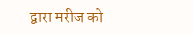द्वारा मरीज को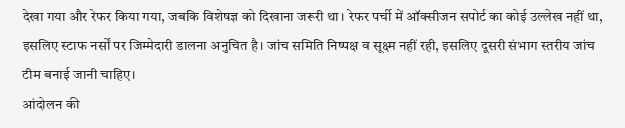देखा गया और रेफर किया गया, जबकि विशेषज्ञ को दिखाना जरूरी था। रेफर पर्ची में ऑक्सीजन सपोर्ट का कोई उल्लेख नहीं था, इसलिए स्टाफ नर्सों पर जिम्मेदारी डालना अनुचित है। जांच समिति निष्पक्ष व सूक्ष्म नहीं रही, इसलिए दूसरी संभाग स्तरीय जांच टीम बनाई जानी चाहिए।
आंदोलन की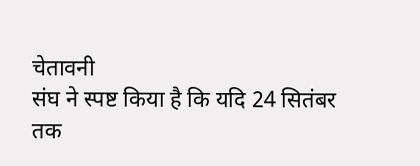चेतावनी
संघ ने स्पष्ट किया है कि यदि 24 सितंबर तक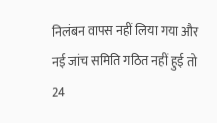निलंबन वापस नहीं लिया गया और नई जांच समिति गठित नहीं हुई तो 24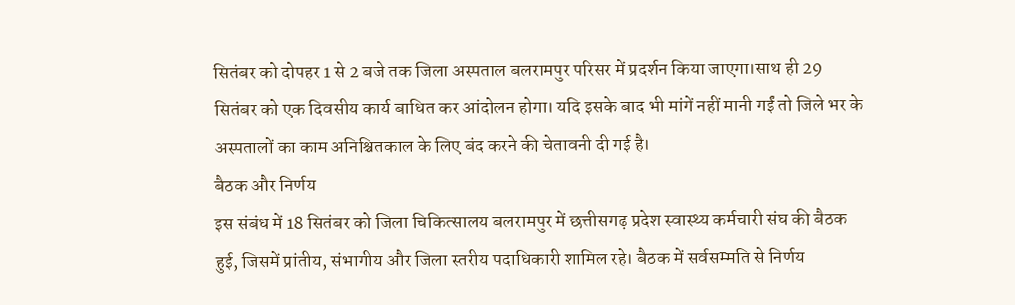सितंबर को दोपहर 1 से 2 बजे तक जिला अस्पताल बलरामपुर परिसर में प्रदर्शन किया जाएगा।साथ ही 29 सितंबर को एक दिवसीय कार्य बाधित कर आंदोलन होगा। यदि इसके बाद भी मांगें नहीं मानी गईं तो जिले भर के अस्पतालों का काम अनिश्चितकाल के लिए बंद करने की चेतावनी दी गई है।
बैठक और निर्णय
इस संबंध में 18 सितंबर को जिला चिकित्सालय बलरामपुर में छत्तीसगढ़ प्रदेश स्वास्थ्य कर्मचारी संघ की बैठक हुई, जिसमें प्रांतीय, संभागीय और जिला स्तरीय पदाधिकारी शामिल रहे। बैठक में सर्वसम्मति से निर्णय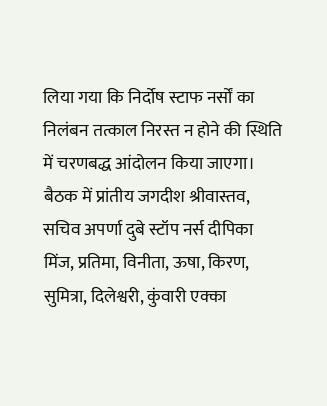लिया गया कि निर्दोष स्टाफ नर्सों का निलंबन तत्काल निरस्त न होने की स्थिति में चरणबद्ध आंदोलन किया जाएगा।
बैठक में प्रांतीय जगदीश श्रीवास्तव, सचिव अपर्णा दुबे स्टॉप नर्स दीपिका मिंज, प्रतिमा, विनीता, ऊषा, किरण, सुमित्रा, दिलेश्वरी, कुंवारी एक्का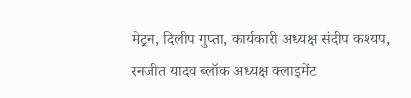मेट्रन, दिलीप गुप्ता, कार्यकारी अध्यक्ष संदीप कश्यप, रनजीत यादव ब्लॉक अध्यक्ष क्लाइमेंट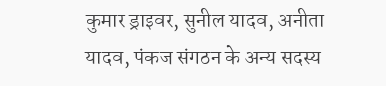कुमार ड्राइवर, सुनील यादव, अनीता यादव, पंकज संगठन के अन्य सदस्य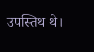उपस्तिथ थे।